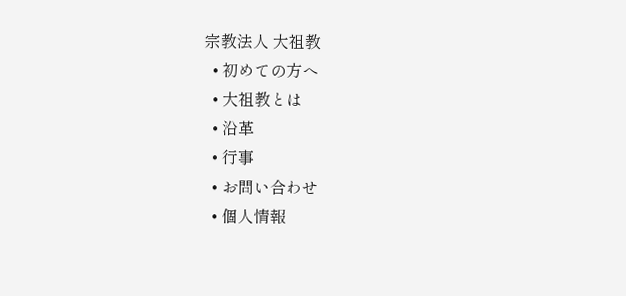宗教法人 大祖教
  • 初めての方へ
  • 大祖教とは
  • 沿革
  • 行事
  • お問い合わせ
  • 個人情報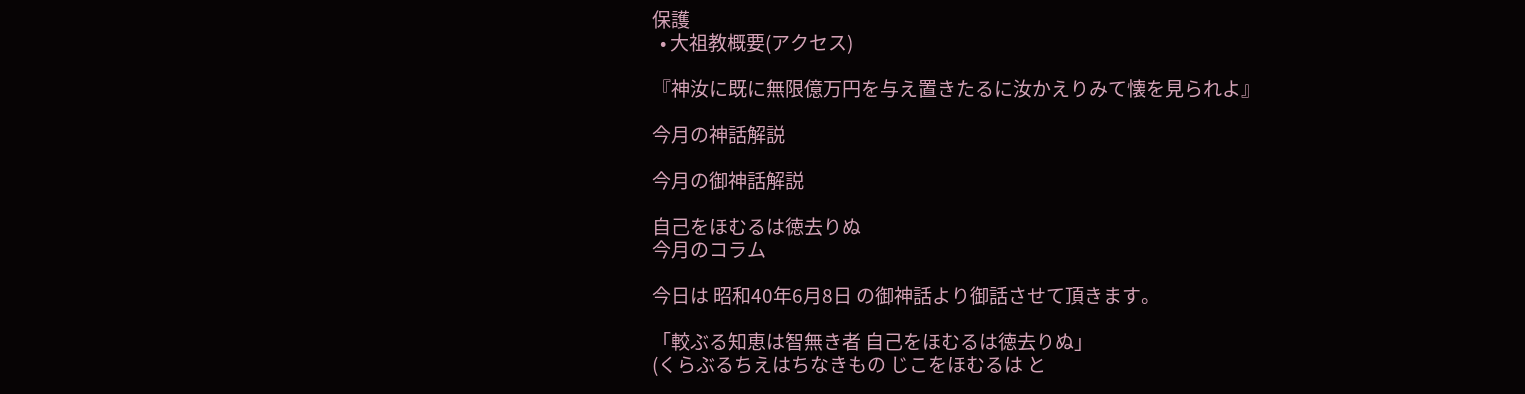保護
  • 大祖教概要(アクセス)

『神汝に既に無限億万円を与え置きたるに汝かえりみて懐を見られよ』

今月の神話解説

今月の御神話解説

自己をほむるは徳去りぬ
今月のコラム

今日は 昭和40年6月8日 の御神話より御話させて頂きます。

「較ぶる知恵は智無き者 自己をほむるは徳去りぬ」
(くらぶるちえはちなきもの じこをほむるは と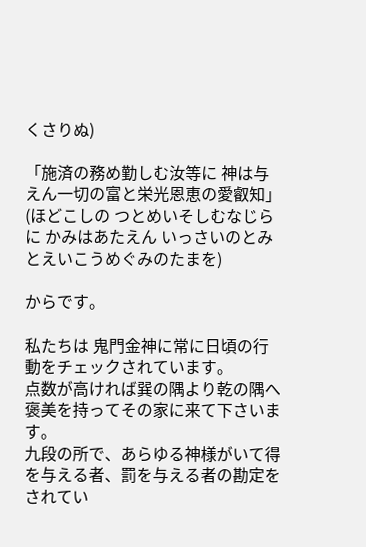くさりぬ)

「施済の務め勤しむ汝等に 神は与えん一切の富と栄光恩恵の愛叡知」
(ほどこしの つとめいそしむなじらに かみはあたえん いっさいのとみとえいこうめぐみのたまを)

からです。

私たちは 鬼門金神に常に日頃の行動をチェックされています。
点数が高ければ巽の隅より乾の隅へ褒美を持ってその家に来て下さいます。
九段の所で、あらゆる神様がいて得を与える者、罰を与える者の勘定をされてい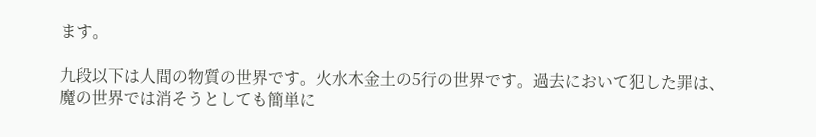ます。

九段以下は人間の物質の世界です。火水木金土の5行の世界です。過去において犯した罪は、魔の世界では消そうとしても簡単に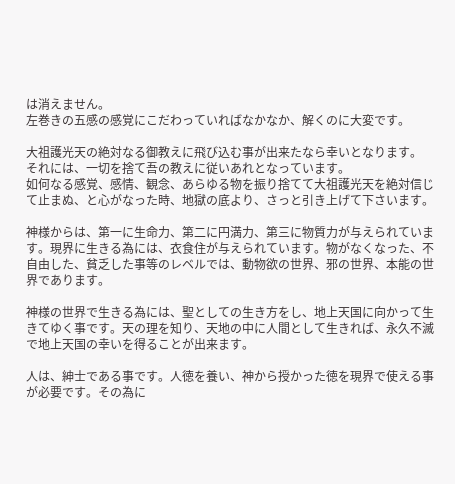は消えません。
左巻きの五感の感覚にこだわっていればなかなか、解くのに大変です。

大祖護光天の絶対なる御教えに飛び込む事が出来たなら幸いとなります。
それには、一切を捨て吾の教えに従いあれとなっています。
如何なる感覚、感情、観念、あらゆる物を振り捨てて大祖護光天を絶対信じて止まぬ、と心がなった時、地獄の底より、さっと引き上げて下さいます。

神様からは、第一に生命力、第二に円満力、第三に物質力が与えられています。現界に生きる為には、衣食住が与えられています。物がなくなった、不自由した、貧乏した事等のレベルでは、動物欲の世界、邪の世界、本能の世界であります。

神様の世界で生きる為には、聖としての生き方をし、地上天国に向かって生きてゆく事です。天の理を知り、天地の中に人間として生きれば、永久不滅で地上天国の幸いを得ることが出来ます。

人は、紳士である事です。人徳を養い、神から授かった徳を現界で使える事が必要です。その為に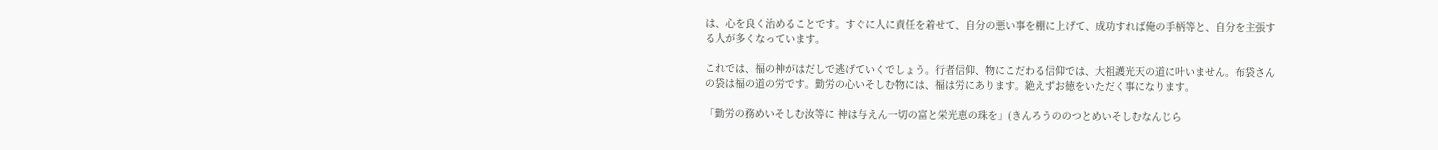は、心を良く治めることです。すぐに人に責任を着せて、自分の悪い事を棚に上げて、成功すれば俺の手柄等と、自分を主張する人が多くなっています。

これでは、福の神がはだしで逃げていくでしょう。行者信仰、物にこだわる信仰では、大祖護光天の道に叶いません。布袋さんの袋は福の道の労です。勤労の心いそしむ物には、福は労にあります。絶えずお徳をいただく事になります。

「勤労の務めいそしむ汝等に 神は与えん一切の富と栄光恵の珠を」(きんろうののつとめいそしむなんじら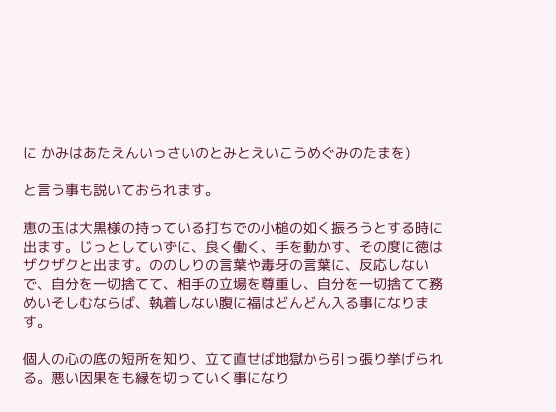に かみはあたえんいっさいのとみとえいこうめぐみのたまを)

と言う事も説いておられます。

恵の玉は大黒様の持っている打ちでの小槌の如く振ろうとする時に出ます。じっとしていずに、良く働く、手を動かす、その度に徳はザクザクと出ます。ののしりの言葉や毒牙の言葉に、反応しないで、自分を一切捨てて、相手の立場を尊重し、自分を一切捨てて務めいそしむならば、執着しない腹に福はどんどん入る事になります。

個人の心の底の短所を知り、立て直せば地獄から引っ張り挙げられる。悪い因果をも縁を切っていく事になり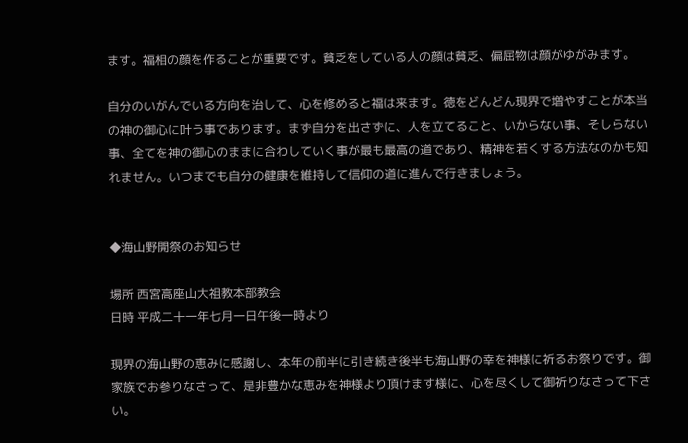ます。福相の顔を作ることが重要です。貧乏をしている人の顔は貧乏、偏屈物は顔がゆがみます。

自分のいがんでいる方向を治して、心を修めると福は来ます。徳をどんどん現界で増やすことが本当の神の御心に叶う事であります。まず自分を出さずに、人を立てること、いからない事、そしらない事、全てを神の御心のままに合わしていく事が最も最高の道であり、精神を若くする方法なのかも知れません。いつまでも自分の健康を維持して信仰の道に進んで行きましょう。


◆海山野開祭のお知らせ

場所 西宮高座山大祖教本部教会
日時 平成二十一年七月一日午後一時より

現界の海山野の恵みに感謝し、本年の前半に引き続き後半も海山野の幸を神様に祈るお祭りです。御家族でお参りなさって、是非豊かな恵みを神様より頂けます様に、心を尽くして御祈りなさって下さい。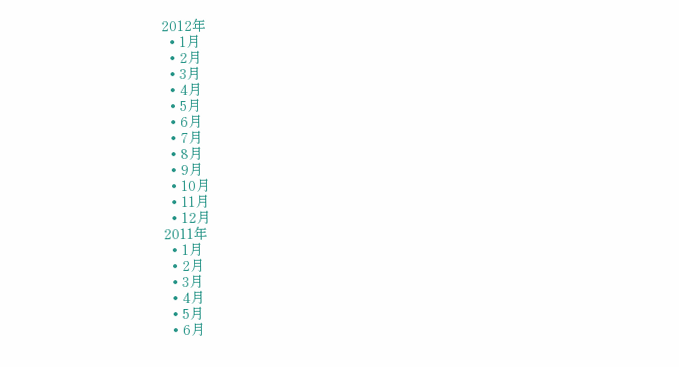2012年
  • 1月
  • 2月
  • 3月
  • 4月
  • 5月
  • 6月
  • 7月
  • 8月
  • 9月
  • 10月
  • 11月
  • 12月
2011年
  • 1月
  • 2月
  • 3月
  • 4月
  • 5月
  • 6月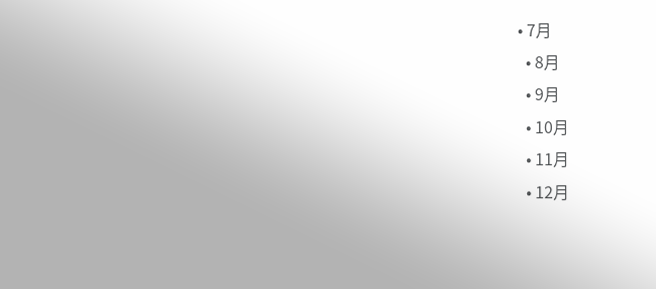• 7月
  • 8月
  • 9月
  • 10月
  • 11月
  • 12月